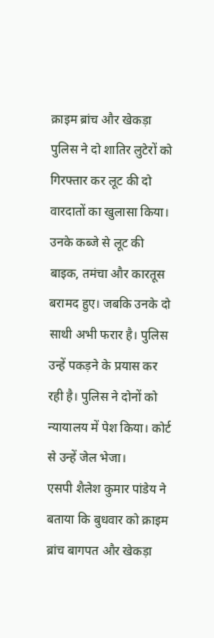क्राइम ब्रांच और खेकड़ा पुलिस ने दो शातिर लुटेरों को गिरफ्तार कर लूट की दो वारदातों का खुलासा किया। उनके कब्जे से लूट की बाइक, तमंचा और कारतूस बरामद हुए। जबकि उनके दो साथी अभी फरार है। पुलिस उन्हें पकड़ने के प्रयास कर रही है। पुलिस ने दोनों को न्यायालय में पेश किया। कोर्ट से उन्हें जेल भेजा।
एसपी शैलेश कुमार पांडेय ने बताया कि बुधवार को क्राइम ब्रांच बागपत और खेकड़ा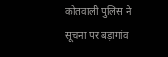कोतवाली पुलिस ने सूचना पर बड़ागांव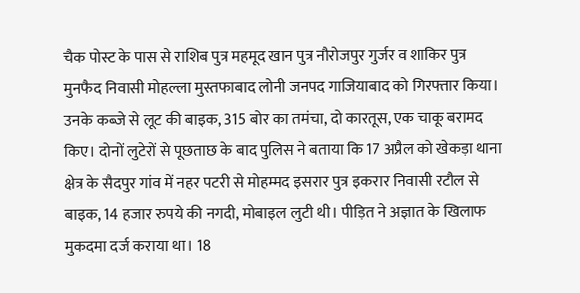चैक पोस्ट के पास से राशिब पुत्र महमूद खान पुत्र नौरोजपुर गुर्जर व शाकिर पुत्र मुनफैद निवासी मोहल्ला मुस्तफाबाद लोनी जनपद गाजियाबाद को गिरफ्तार किया। उनके कब्जे से लूट की बाइक, 315 बोर का तमंचा, दो कारतूस, एक चाकू बरामद किए। दोनों लुटेरों से पूछताछ के बाद पुलिस ने बताया कि 17 अप्रैल को खेकड़ा थाना क्षेत्र के सैदपुर गांव में नहर पटरी से मोहम्मद इसरार पुत्र इकरार निवासी रटौल से बाइक, 14 हजार रुपये की नगदी, मोबाइल लुटी थी। पीड़ित ने अज्ञात के खिलाफ मुकदमा दर्ज कराया था। 18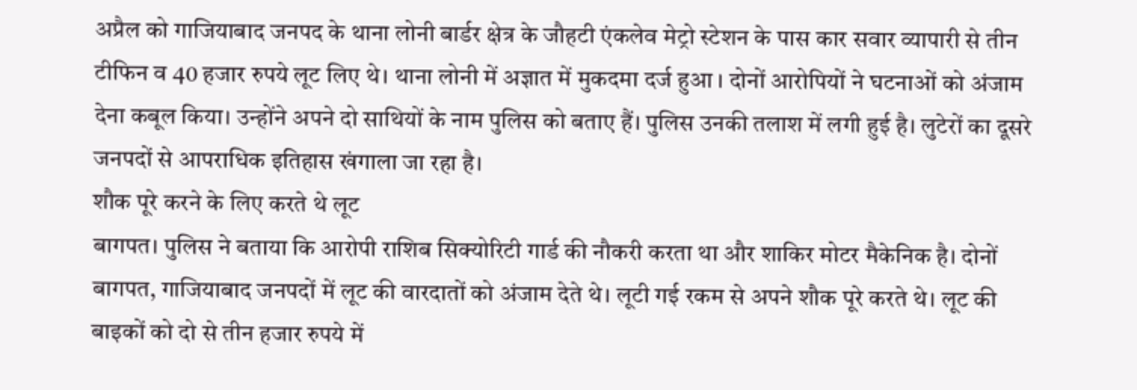अप्रैल को गाजियाबाद जनपद के थाना लोनी बार्डर क्षेत्र के जौहटी एंकलेव मेट्रो स्टेशन के पास कार सवार व्यापारी से तीन टीफिन व 40 हजार रुपये लूट लिए थे। थाना लोनी में अज्ञात में मुकदमा दर्ज हुआ । दोनों आरोपियों ने घटनाओं को अंजाम देना कबूल किया। उन्होंने अपने दो साथियों के नाम पुलिस को बताए हैं। पुलिस उनकी तलाश में लगी हुई है। लुटेरों का दूसरे जनपदों से आपराधिक इतिहास खंगाला जा रहा है।
शौक पूरे करने के लिए करते थे लूट
बागपत। पुलिस ने बताया कि आरोपी राशिब सिक्योरिटी गार्ड की नौकरी करता था और शाकिर मोटर मैकेनिक है। दोनों बागपत, गाजियाबाद जनपदों में लूट की वारदातों को अंजाम देते थे। लूटी गई रकम से अपने शौक पूरे करते थे। लूट की बाइकों को दो से तीन हजार रुपये में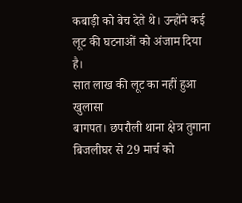कबाड़ी को बेच देते थे। उन्होंने कई लूट की घटनाओं को अंजाम दिया है।
सात लाख की लूट का नहीं हुआ खुलासा
बागपत। छपरौली थाना क्षेत्र तुगाना बिजलीघर से 29 मार्च को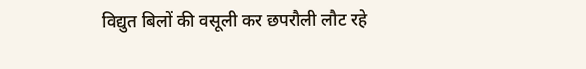विद्युत बिलों की वसूली कर छपरौली लौट रहे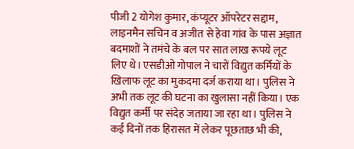पीजी 2 योगेश कुमार, कंप्यूटर ऑपरेटर सद्दाम, लाइनमैन सचिन व अजीत से हेवा गांव के पास अज्ञात बदमाशों ने तमंचे के बल पर सात लाख रूपये लूट लिए थे। एसडीओ गोपाल ने चारों विद्युत कर्मियों के खिलाफ लूट का मुकदमा दर्ज कराया था। पुलिस ने अभी तक लूट की घटना का खुलासा नहीं किया। एक विद्युत कर्मी पर संदेह जताया जा रहा था। पुलिस ने कई दिनों तक हिरासत में लेकर पूछताछ भी की,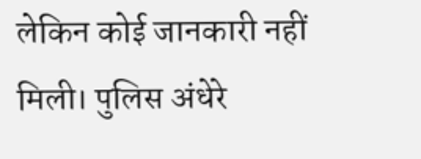लेकिन कोई जानकारी नहीं मिली। पुलिस अंधेरे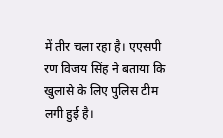में तीर चला रहा है। एएसपी रण विजय सिंह ने बताया कि खुलासे के लिए पुलिस टीम लगी हुई है।